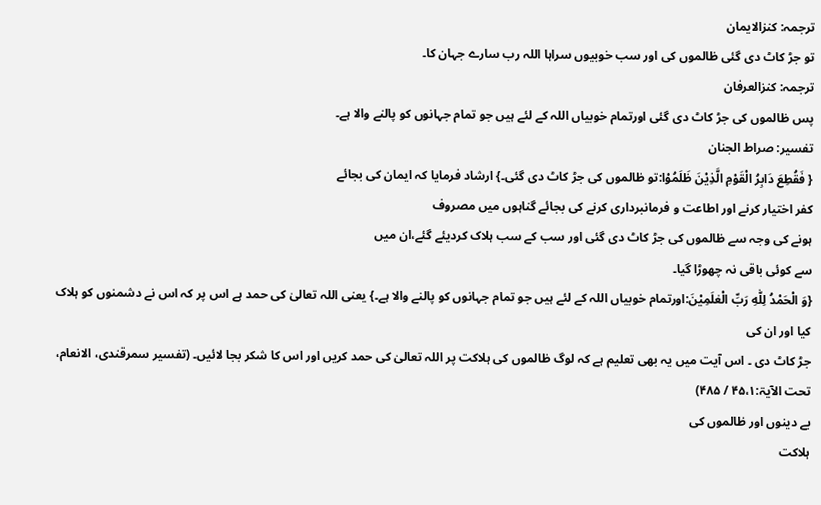ترجمہ: کنزالایمان
تو جڑ کاٹ دی گئی ظالموں کی اور سب خوبیوں سراہا اللہ رب سارے جہان کا۔
ترجمہ: کنزالعرفان
پس ظالموں کی جڑ کاٹ دی گئی اورتمام خوبیاں اللہ کے لئے ہیں جو تمام جہانوں کو پالنے والا ہے۔
تفسیر: صراط الجنان
{ فَقُطِعَ دَابِرُ الْقَوْمِ الَّذِیْنَ ظَلَمُوْا:تو ظالموں کی جڑ کاٹ دی گئی۔} ارشاد فرمایا کہ ایمان کی بجائے
کفر اختیار کرنے اور اطاعت و فرمانبرداری کرنے کی بجائے گناہوں میں مصروف
ہونے کی وجہ سے ظالموں کی جڑ کاٹ دی گئی اور سب کے سب ہلاک کردیئے گئے،ان میں
سے کوئی باقی نہ چھوڑا گیا۔
{وَ الْحَمْدُ لِلّٰهِ رَبِّ الْعٰلَمِیْنَ:اورتمام خوبیاں اللہ کے لئے ہیں جو تمام جہانوں کو پالنے والا ہے۔} یعنی اللہ تعالیٰ کی حمد ہے اس پر کہ اس نے دشمنوں کو ہلاک کیا اور ان کی
جڑ کاٹ دی ۔ اس آیت میں یہ بھی تعلیم ہے کہ لوگ ظالموں کی ہلاکت پر اللہ تعالیٰ کی حمد کریں اور اس کا شکر بجا لائیں۔ (تفسیر سمرقندی، الانعام، تحت الآیۃ:۴۵،۱ / ۴۸۵)
بے دینوں اور ظالموں کی
ہلاکت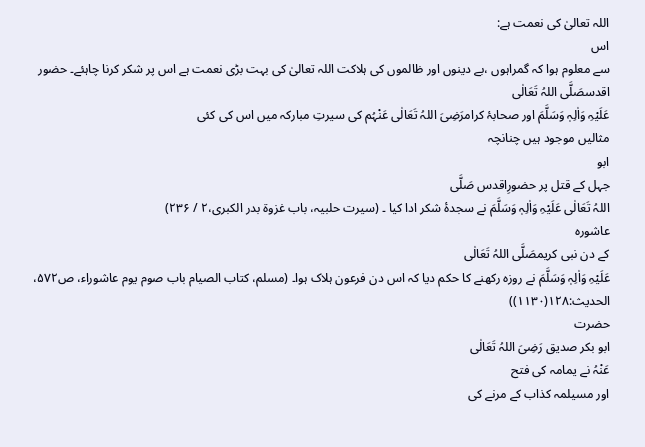اللہ تعالیٰ کی نعمت ہے:
اس
سے معلوم ہوا کہ گمراہوں ،بے دینوں اور ظالموں کی ہلاکت اللہ تعالیٰ کی بہت بڑی نعمت ہے اس پر شکر کرنا چاہئے۔ حضور
اقدسصَلَّی اللہُ تَعَالٰی
عَلَیْہِ وَاٰلِہٖ وَسَلَّمَ اور صحابۂ کرامرَضِیَ اللہُ تَعَالٰی عَنْہُم کی سیرتِ مبارکہ میں اس کی کئی
مثالیں موجود ہیں چنانچہ
ابو
جہل کے قتل پر حضورِاقدس صَلَّی
اللہُ تَعَالٰی عَلَیْہِ وَاٰلِہٖ وَسَلَّمَ نے سجدۂ شکر ادا کیا ۔ (سیرت حلبیہ، باب غزوۃ بدر الکبری،۲ / ۲۳۶)
عاشورہ
کے دن نبی کریمصَلَّی اللہُ تَعَالٰی
عَلَیْہِ وَاٰلِہٖ وَسَلَّمَ نے روزہ رکھنے کا حکم دیا کہ اس دن فرعون ہلاک ہوا۔ (مسلم، کتاب الصیام باب صوم یوم عاشوراء، ص۵۷۲، الحدیث:۱۲۸(۱۱۳۰))
حضرت
ابو بکر صدیق رَضِیَ اللہُ تَعَالٰی
عَنْہُ نے یمامہ کی فتح
اور مسیلمہ کذاب کے مرنے کی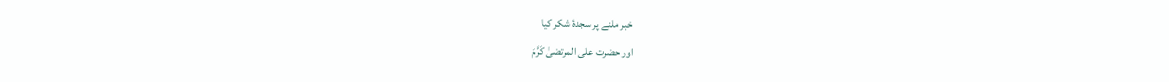خبر ملنے پر سجدۂ شکر کیا
اور حضرت علی المرتضیٰ کَرَّمَ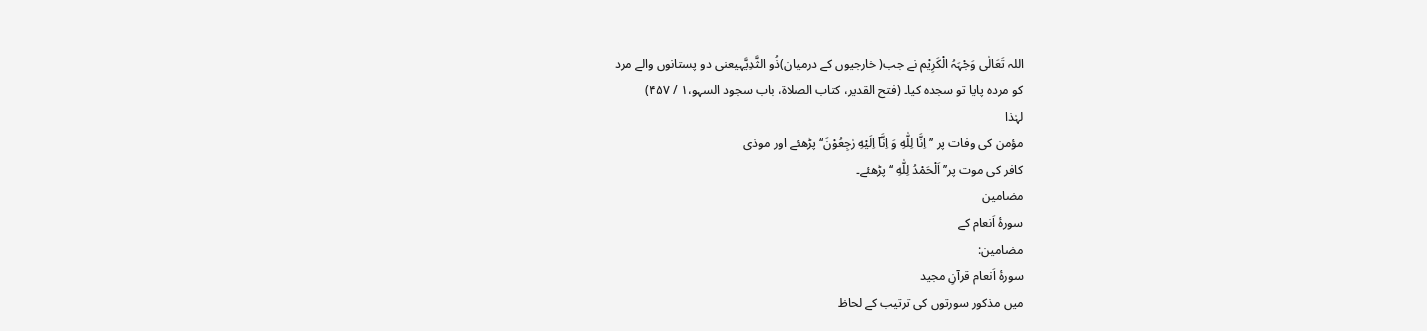اللہ تَعَالٰی وَجْہَہُ الْکَرِیْم نے جب( خارجیوں کے درمیان)ذُو الثَّدِیَّہیعنی دو پستانوں والے مرد
کو مردہ پایا تو سجدہ کیا۔ (فتح القدیر، کتاب الصلاۃ، باب سجود السہو،۱ / ۴۵۷)
لہٰذا
مؤمن کی وفات پر ’’ اِنَّا لِلّٰهِ وَ اِنَّاۤ اِلَیْهِ رٰجِعُوْنَ‘‘ پڑھئے اور موذی
کافر کی موت پر’’ اَلْحَمْدُ لِلّٰهِ ‘‘ پڑھئے۔
مضامین
سورۂ اَنعام کے
مضامین:
سورۂ اَنعام قرآنِ مجید
میں مذکور سورتوں کی ترتیب کے لحاظ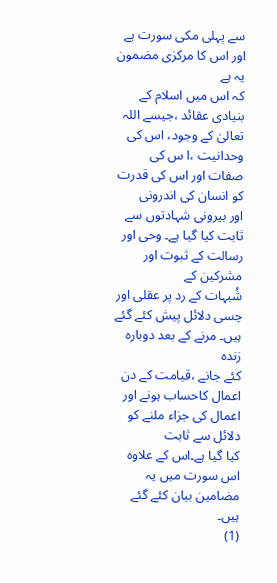سے پہلی مکی سورت ہے اور اس کا مرکزی مضمون یہ ہے
کہ اس میں اسلام کے بنیادی عقائد ،جیسے اللہ
تعالیٰ کے وجود، اس کی وحدانیت ،ا س کی صفات اور اس کی قدرت کو انسان کی اندرونی
اور بیرونی شہادتوں سے ثابت کیا گیا ہے۔ وحی اور رسالت کے ثبوت اور مشرکین کے
شُبہات کے رد پر عقلی اور حِسی دلائل پیش کئے گئے ہیں۔ مرنے کے بعد دوبارہ زندہ
کئے جانے ،قیامت کے دن اعمال کاحساب ہونے اور اعمال کی جزاء ملنے کو دلائل سے ثابت
کیا گیا ہے۔اس کے علاوہ اس سورت میں یہ مضامین بیان کئے گئے ہیں۔
(1)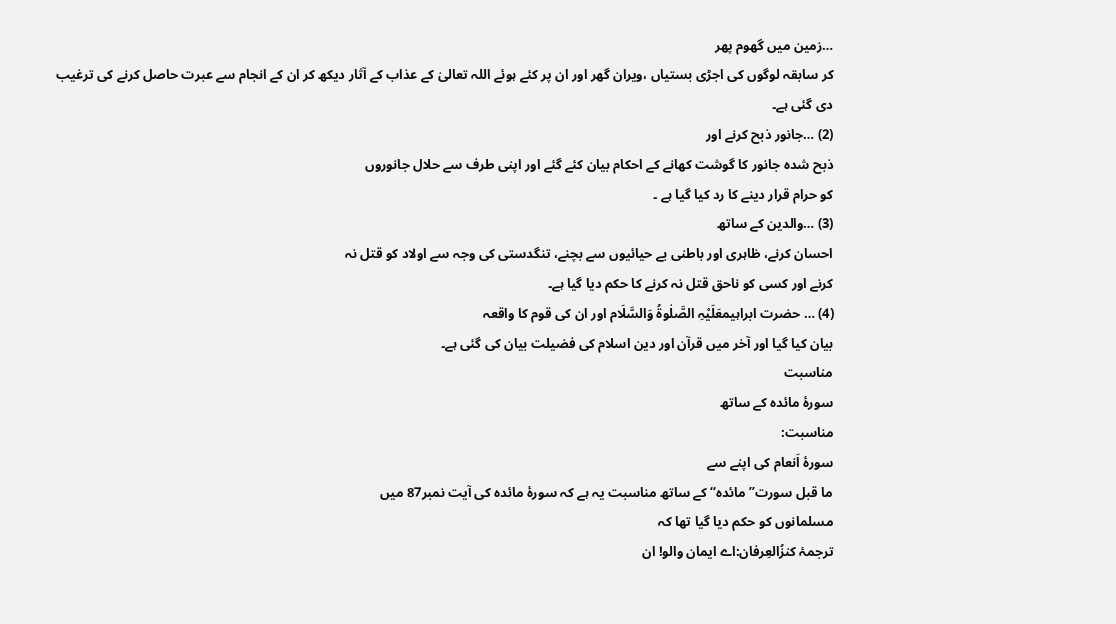…زمین میں گھوم پھر
کر سابقہ لوگوں کی اجڑی بستیاں ،ویران گھر اور ان پر کئے ہوئے اللہ تعالیٰ کے عذاب کے آثار دیکھ کر ان کے انجام سے عبرت حاصل کرنے کی ترغیب
دی گئی ہے۔
(2) …جانور ذبح کرنے اور
ذبح شدہ جانور کا گوشت کھانے کے احکام بیان کئے گئے اور اپنی طرف سے حلال جانوروں
کو حرام قرار دینے کا رد کیا گیا ہے ۔
(3) …والدین کے ساتھ
احسان کرنے، ظاہری اور باطنی بے حیائیوں سے بچنے، تنگدستی کی وجہ سے اولاد کو قتل نہ
کرنے اور کسی کو ناحق قتل نہ کرنے کا حکم دیا گیا ہے۔
(4) … حضرت ابراہیمعَلَیْہِ الصَّلٰوۃُ وَالسَّلَام اور ان کی قوم کا واقعہ
بیان کیا گیا اور آخر میں قرآن اور دین اسلام کی فضیلت بیان کی گئی ہے۔
مناسبت
سورۂ مائدہ کے ساتھ
مناسبت:
سورۂ اَنعام کی اپنے سے
ما قبل سورت’’ مائدہ‘‘ کے ساتھ مناسبت یہ ہے کہ سورۂ مائدہ کی آیت نمبر87 میں
مسلمانوں کو حکم دیا گیا تھا کہ
ترجمۂ کنزُالعِرفان:اے ایمان والو! ان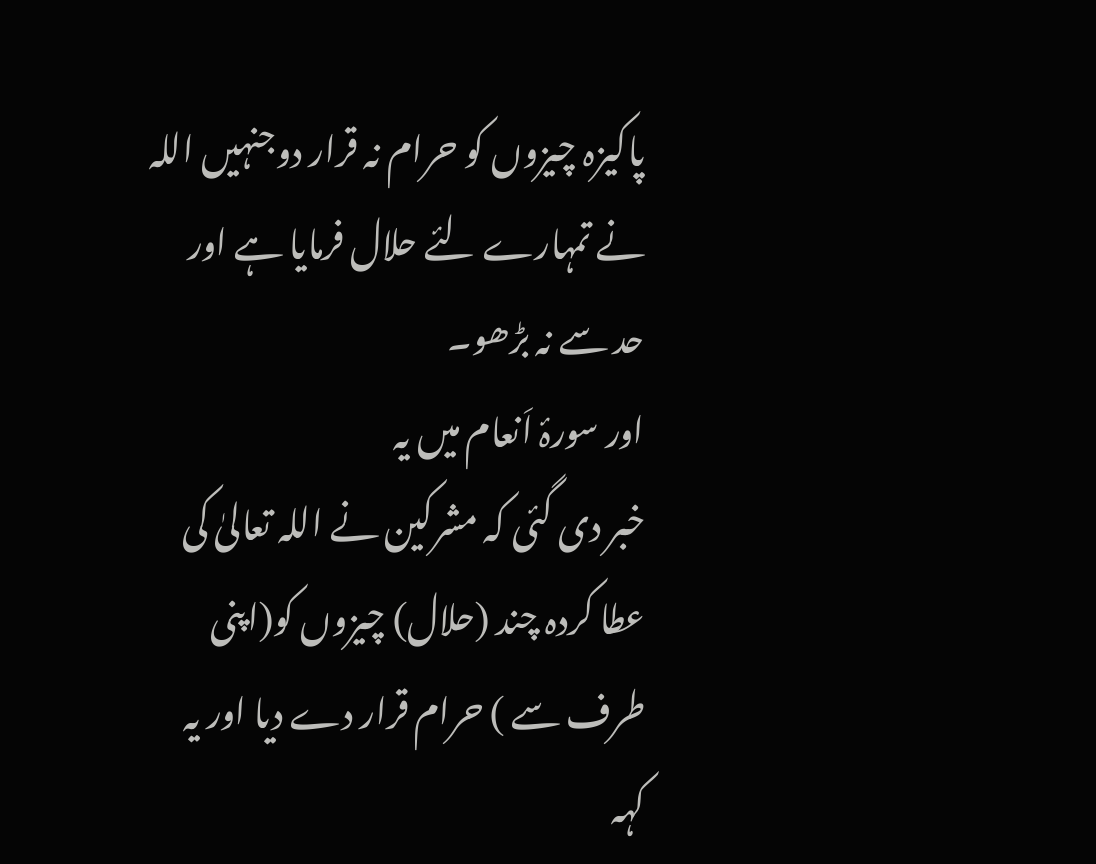پاکیزہ چیزوں کو حرام نہ قرار دوجنہیں اللہ
نے تمہارے لئے حلال فرمایا ہے اور حد سے نہ بڑھو۔
اور سورۂ اَنعام میں یہ
خبر دی گئی کہ مشرکین نے اللہ تعالیٰ کی عطا کردہ چند (حلال) چیزوں کو(اپنی طرف سے ) حرام قرار دے دیا اور یہ
کہہ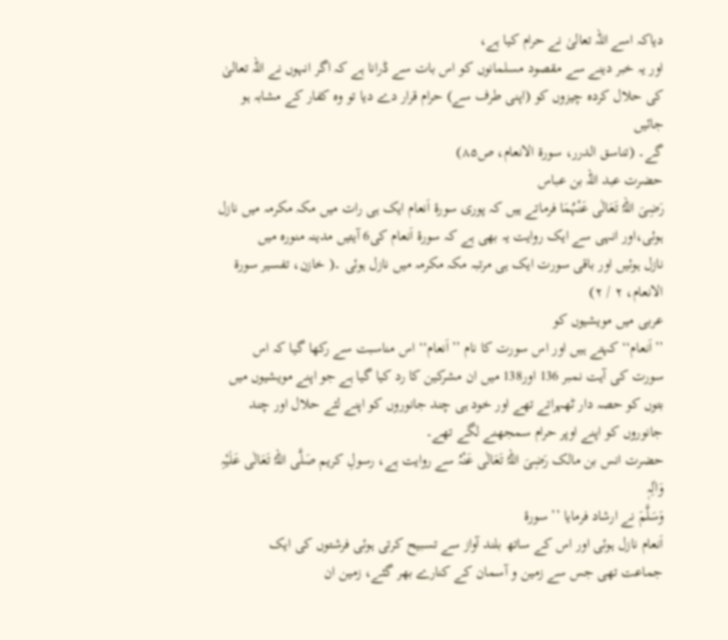دیاکہ اسے اللہ تعالیٰ نے حرام کیا ہے،
اور یہ خبر دینے سے مقصود مسلمانوں کو اس بات سے ڈرانا ہے کہ اگر انہوں نے اللہ تعالیٰ کی حلال کردہ چیزوں کو (اپنی طرف سے) حرام قرار دے دیا تو وہ کفار کے مشابہ ہو جائیں
گے۔ (تناسق الدرر، سورۃ الانعام، ص۸۵)
حضرت عبد اللہ بن عباس
رَضِیَ اللہُ تَعَالٰی عَنْہُمَا فرماتے ہیں کہ پوری سورۂ اَنعام ایک ہی رات میں مکہ مکرمہ میں نازل
ہوئی،اور انہی سے ایک روایت یہ بھی ہے کہ سورۂ اَنعام کی6 آیتیں مدینہ منورہ میں
نازل ہوئیں اور باقی سورت ایک ہی مرتبہ مکہ مکرمہ میں نازل ہوئی ۔( خازن، تفسیر سورۃ الانعام، ۲ / ۲)
عربی میں مویشیوں کو
’’اَنعام‘‘ کہتے ہیں اور اس سورت کا نام ’’اَنعام‘‘ اس مناسبت سے رکھا گیا کہ اس
سورت کی آیت نمبر 136 اور138 میں ان مشرکین کا رد کیا گیا ہے جو اپنے مویشیوں میں
بتوں کو حصہ دار ٹھہراتے تھے اور خود ہی چند جانوروں کو اپنے لئے حلال اور چند
جانوروں کو اپنے اوپر حرام سمجھنے لگے تھے۔
حضرت انس بن مالک رَضِیَ اللہُ تَعَالٰی عَنْہُ سے روایت ہے، رسولِ کریم صَلَّی اللہُ تَعَالٰی عَلَیْہِ وَاٰلِہٖ
وَسَلَّمَ نے ارشاد فرمایا ’’ سورۂ
اَنعام نازل ہوئی اور اس کے ساتھ بلند آواز سے تسبیح کرتی ہوئی فرشتوں کی ایک
جماعت تھی جس سے زمین و آسمان کے کنارے بھر گئے، زمین ان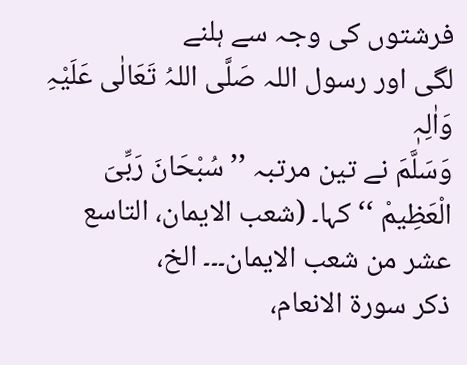فرشتوں کی وجہ سے ہلنے
لگی اور رسول اللہ صَلَّی اللہُ تَعَالٰی عَلَیْہِ وَاٰلِہٖ
وَسَلَّمَ نے تین مرتبہ ’’سُبْحَانَ رَبِّیَ الْعَظِیمْ ‘‘ کہا۔ (شعب الایمان، التاسع عشر من شعب الایمان۔۔۔ الخ،
ذکر سورۃ الانعام،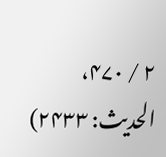۲ / ۴۷۰، الحدیث: ۲۴۳۳)